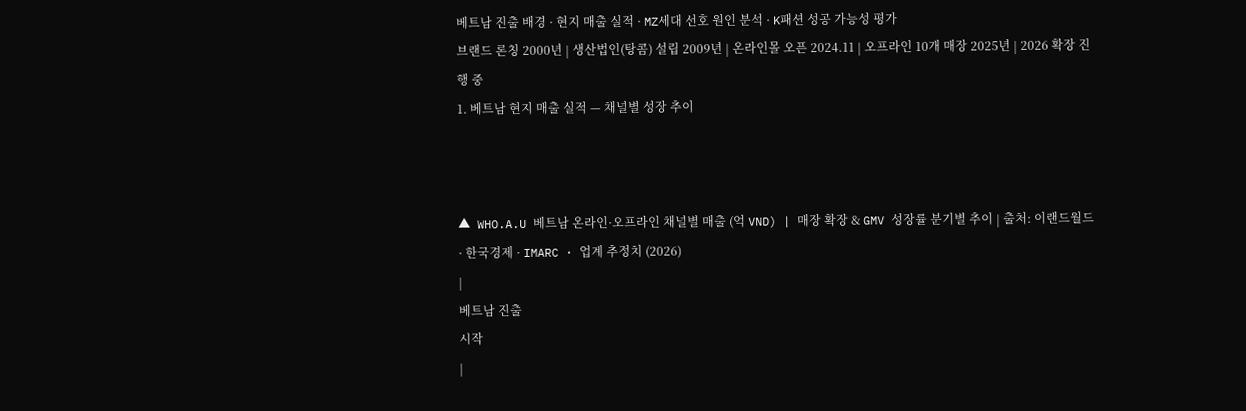베트남 진출 배경 · 현지 매출 실적 · MZ세대 선호 원인 분석 · K패션 성공 가능성 평가
브랜드 론칭 2000년 | 생산법인(탕콤) 설립 2009년 | 온라인몰 오픈 2024.11 | 오프라인 10개 매장 2025년 | 2026 확장 진행 중
1. 베트남 현지 매출 실적 — 채널별 성장 추이



▲ WHO.A.U 베트남 온라인·오프라인 채널별 매출 (억 VND) | 매장 확장 & GMV 성장률 분기별 추이 | 출처: 이랜드월드 · 한국경제 · IMARC · 업계 추정치 (2026)
|
베트남 진출
시작
|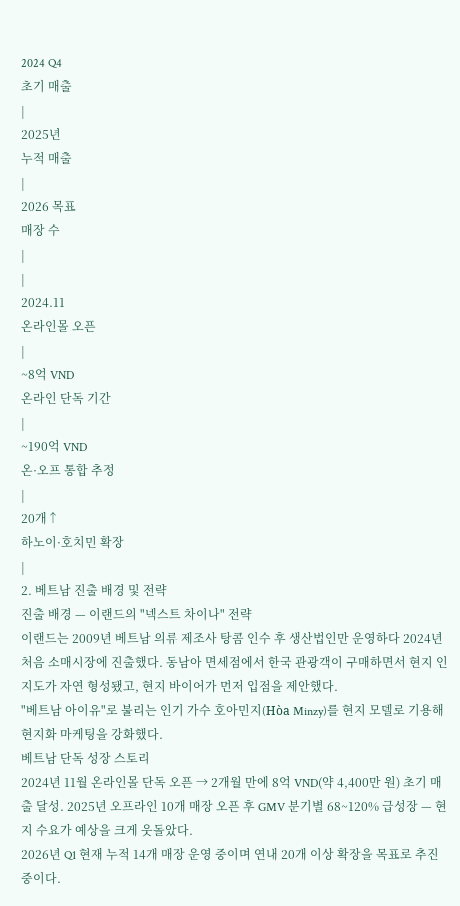2024 Q4
초기 매출
|
2025년
누적 매출
|
2026 목표
매장 수
|
|
2024.11
온라인몰 오픈
|
~8억 VND
온라인 단독 기간
|
~190억 VND
온·오프 통합 추정
|
20개↑
하노이·호치민 확장
|
2. 베트남 진출 배경 및 전략
진출 배경 — 이랜드의 "넥스트 차이나" 전략
이랜드는 2009년 베트남 의류 제조사 탕콤 인수 후 생산법인만 운영하다 2024년 처음 소매시장에 진출했다. 동남아 면세점에서 한국 관광객이 구매하면서 현지 인지도가 자연 형성됐고, 현지 바이어가 먼저 입점을 제안했다.
"베트남 아이유"로 불리는 인기 가수 호아민지(Hòa Minzy)를 현지 모델로 기용해 현지화 마케팅을 강화했다.
베트남 단독 성장 스토리
2024년 11월 온라인몰 단독 오픈 → 2개월 만에 8억 VND(약 4,400만 원) 초기 매출 달성. 2025년 오프라인 10개 매장 오픈 후 GMV 분기별 68~120% 급성장 — 현지 수요가 예상을 크게 웃돌았다.
2026년 Q1 현재 누적 14개 매장 운영 중이며 연내 20개 이상 확장을 목표로 추진 중이다.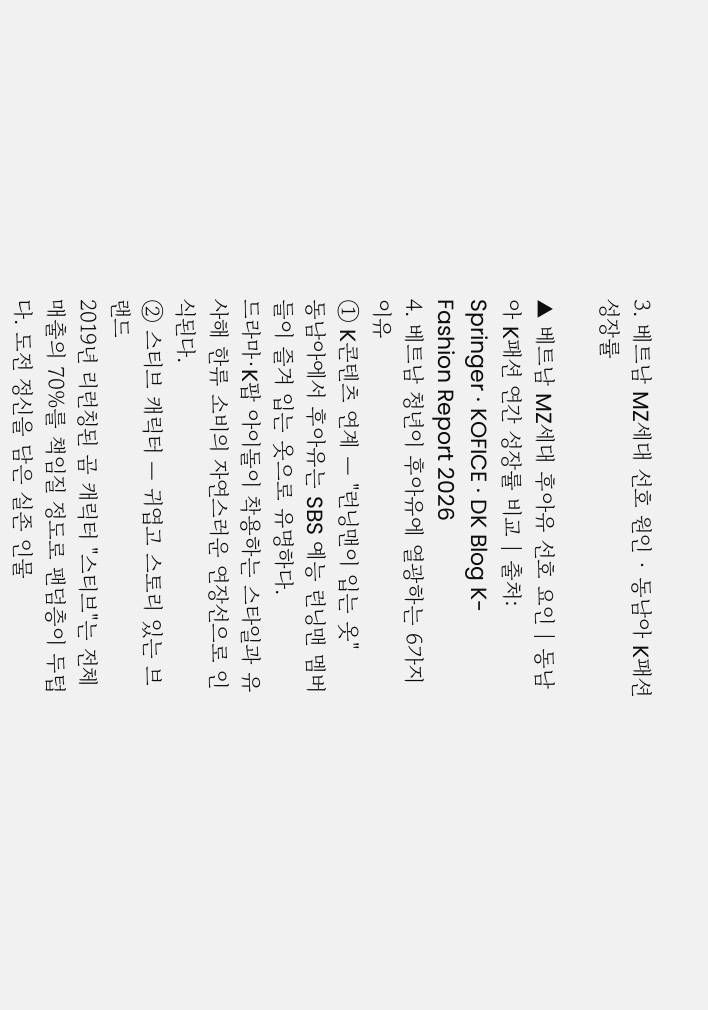3. 베트남 MZ세대 선호 원인 · 동남아 K패션 성장률

▲ 베트남 MZ세대 후아유 선호 요인 | 동남아 K패션 연간 성장률 비교 | 출처: Springer · KOFICE · DK Blog K-Fashion Report 2026
4. 베트남 청년이 후아유에 열광하는 6가지 이유
① K콘텐츠 연계 — "런닝맨이 입는 옷"
동남아에서 후아유는 SBS 예능 런닝맨 멤버들이 즐겨 입는 옷으로 유명하다.
드라마·K팝 아이돌이 착용하는 스타일과 유사해 한류 소비의 자연스러운 연장선으로 인식된다.
② 스티브 캐릭터 — 귀엽고 스토리 있는 브랜드
2019년 리런칭된 곰 캐릭터 "스티브"는 전체 매출의 70%를 책임질 정도로 팬덤층이 두텁다. 도전 정신을 담은 실존 인물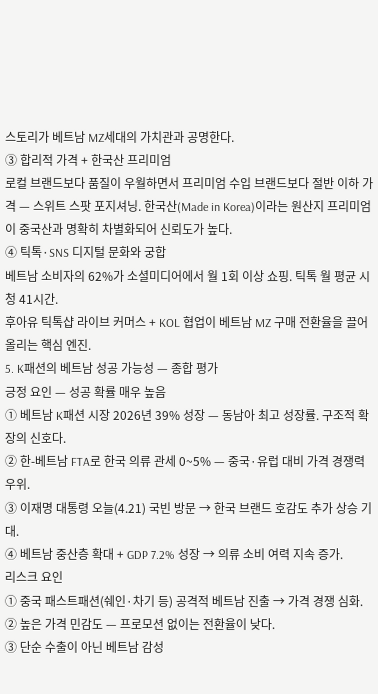스토리가 베트남 MZ세대의 가치관과 공명한다.
③ 합리적 가격 + 한국산 프리미엄
로컬 브랜드보다 품질이 우월하면서 프리미엄 수입 브랜드보다 절반 이하 가격 — 스위트 스팟 포지셔닝. 한국산(Made in Korea)이라는 원산지 프리미엄이 중국산과 명확히 차별화되어 신뢰도가 높다.
④ 틱톡·SNS 디지털 문화와 궁합
베트남 소비자의 62%가 소셜미디어에서 월 1회 이상 쇼핑. 틱톡 월 평균 시청 41시간.
후아유 틱톡샵 라이브 커머스 + KOL 협업이 베트남 MZ 구매 전환율을 끌어올리는 핵심 엔진.
5. K패션의 베트남 성공 가능성 — 종합 평가
긍정 요인 — 성공 확률 매우 높음
① 베트남 K패션 시장 2026년 39% 성장 — 동남아 최고 성장률. 구조적 확장의 신호다.
② 한-베트남 FTA로 한국 의류 관세 0~5% — 중국·유럽 대비 가격 경쟁력 우위.
③ 이재명 대통령 오늘(4.21) 국빈 방문 → 한국 브랜드 호감도 추가 상승 기대.
④ 베트남 중산층 확대 + GDP 7.2% 성장 → 의류 소비 여력 지속 증가.
리스크 요인
① 중국 패스트패션(쉐인·차기 등) 공격적 베트남 진출 → 가격 경쟁 심화.
② 높은 가격 민감도 — 프로모션 없이는 전환율이 낮다.
③ 단순 수출이 아닌 베트남 감성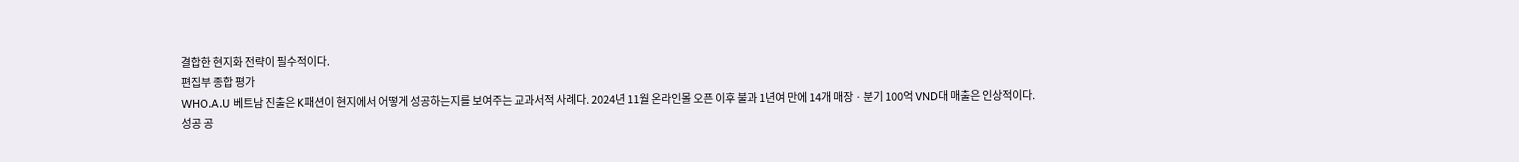결합한 현지화 전략이 필수적이다.
편집부 종합 평가
WHO.A.U 베트남 진출은 K패션이 현지에서 어떻게 성공하는지를 보여주는 교과서적 사례다. 2024년 11월 온라인몰 오픈 이후 불과 1년여 만에 14개 매장 · 분기 100억 VND대 매출은 인상적이다.
성공 공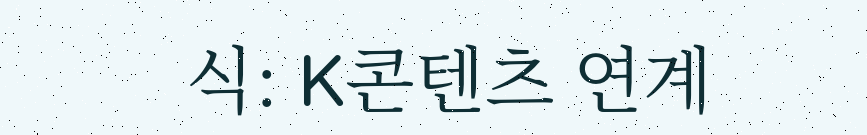식: K콘텐츠 연계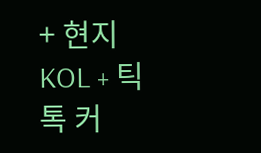+ 현지 KOL + 틱톡 커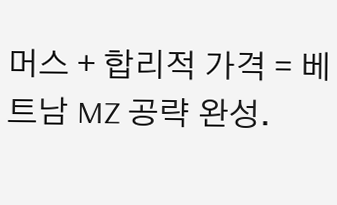머스 + 합리적 가격 = 베트남 MZ 공략 완성.